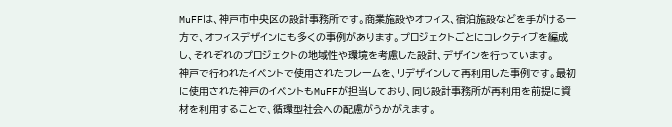MuFFは、神戸市中央区の設計事務所です。商業施設やオフィス、宿泊施設などを手がける一方で、オフィスデザインにも多くの事例があります。プロジェクトごとにコレクティブを編成し、それぞれのプロジェクトの地域性や環境を考慮した設計、デザインを行っています。
神戸で行われたイベントで使用されたフレームを、リデザインして再利用した事例です。最初に使用された神戸のイベントもMuFFが担当しており、同じ設計事務所が再利用を前提に資材を利用することで、循環型社会への配慮がうかがえます。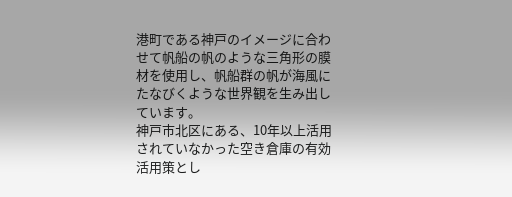港町である神戸のイメージに合わせて帆船の帆のような三角形の膜材を使用し、帆船群の帆が海風にたなびくような世界観を生み出しています。
神戸市北区にある、10年以上活用されていなかった空き倉庫の有効活用策とし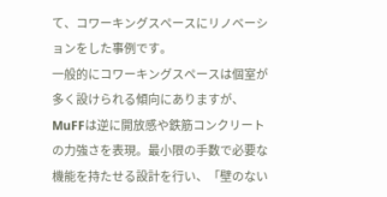て、コワーキングスペースにリノベーションをした事例です。
一般的にコワーキングスペースは個室が多く設けられる傾向にありますが、MuFFは逆に開放感や鉄筋コンクリートの力強さを表現。最小限の手数で必要な機能を持たせる設計を行い、「壁のない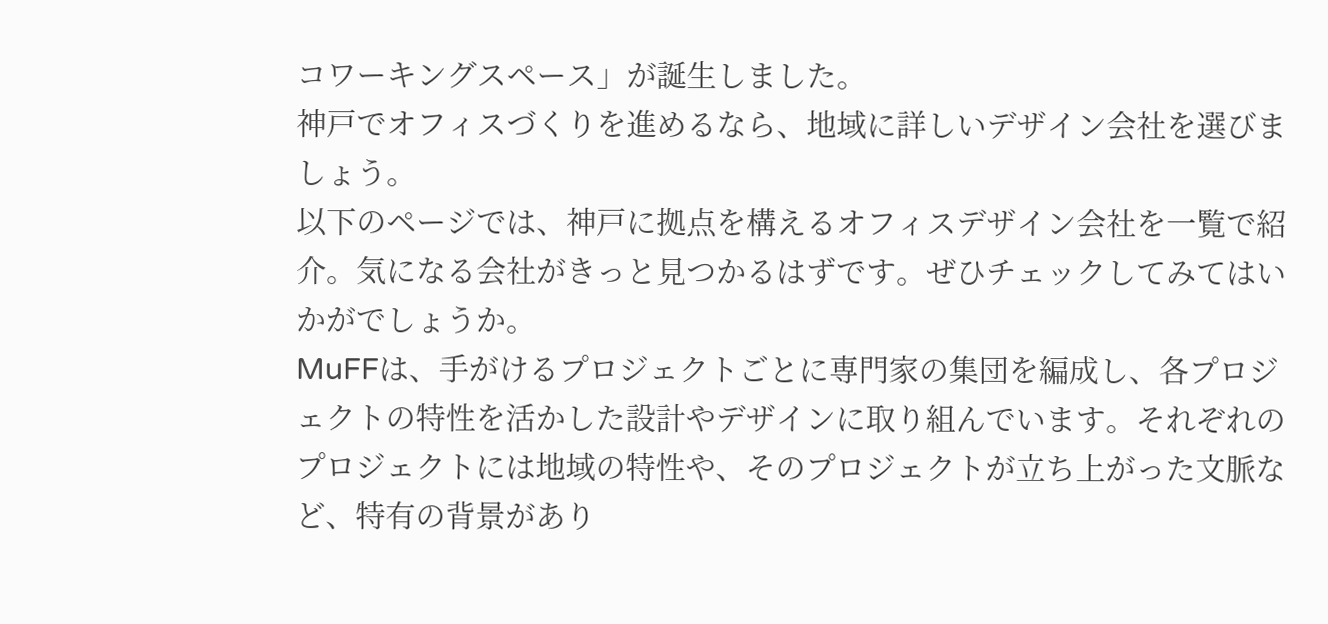コワーキングスペース」が誕生しました。
神戸でオフィスづくりを進めるなら、地域に詳しいデザイン会社を選びましょう。
以下のページでは、神戸に拠点を構えるオフィスデザイン会社を一覧で紹介。気になる会社がきっと見つかるはずです。ぜひチェックしてみてはいかがでしょうか。
MuFFは、手がけるプロジェクトごとに専門家の集団を編成し、各プロジェクトの特性を活かした設計やデザインに取り組んでいます。それぞれのプロジェクトには地域の特性や、そのプロジェクトが立ち上がった文脈など、特有の背景があり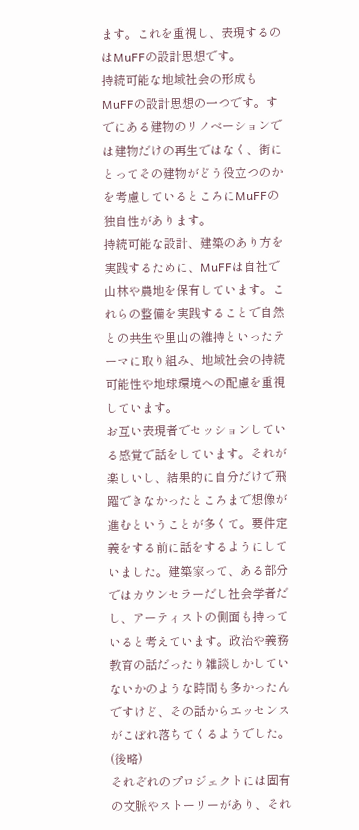ます。これを重視し、表現するのはMuFFの設計思想です。
持続可能な地域社会の形成もMuFFの設計思想の一つです。すでにある建物のリノベーションでは建物だけの再生ではなく、街にとってその建物がどう役立つのかを考慮しているところにMuFFの独自性があります。
持続可能な設計、建築のあり方を実践するために、MuFFは自社で山林や農地を保有しています。これらの整備を実践することで自然との共生や里山の維持といったテーマに取り組み、地域社会の持続可能性や地球環境への配慮を重視しています。
お互い表現者でセッションしている感覚で話をしています。それが楽しいし、結果的に自分だけで飛躍できなかったところまで想像が進むということが多くて。要件定義をする前に話をするようにしていました。建築家って、ある部分ではカウンセラーだし社会学者だし、アーティストの側面も持っていると考えています。政治や義務教育の話だったり雑談しかしていないかのような時間も多かったんですけど、その話からエッセンスがこぼれ落ちてくるようでした。(後略)
それぞれのプロジェクトには固有の文脈やストーリーがあり、それ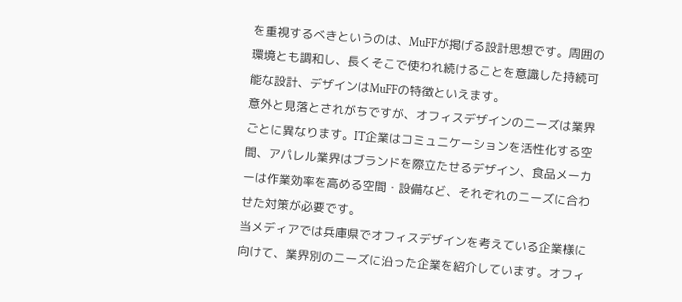を重視するべきというのは、MuFFが掲げる設計思想です。周囲の環境とも調和し、長くそこで使われ続けることを意識した持続可能な設計、デザインはMuFFの特徴といえます。
意外と見落とされがちですが、オフィスデザインのニーズは業界ごとに異なります。IT企業はコミュニケーションを活性化する空間、アパレル業界はブランドを際立たせるデザイン、食品メーカーは作業効率を高める空間・設備など、それぞれのニーズに合わせた対策が必要です。
当メディアでは兵庫県でオフィスデザインを考えている企業様に向けて、業界別のニーズに沿った企業を紹介しています。オフィ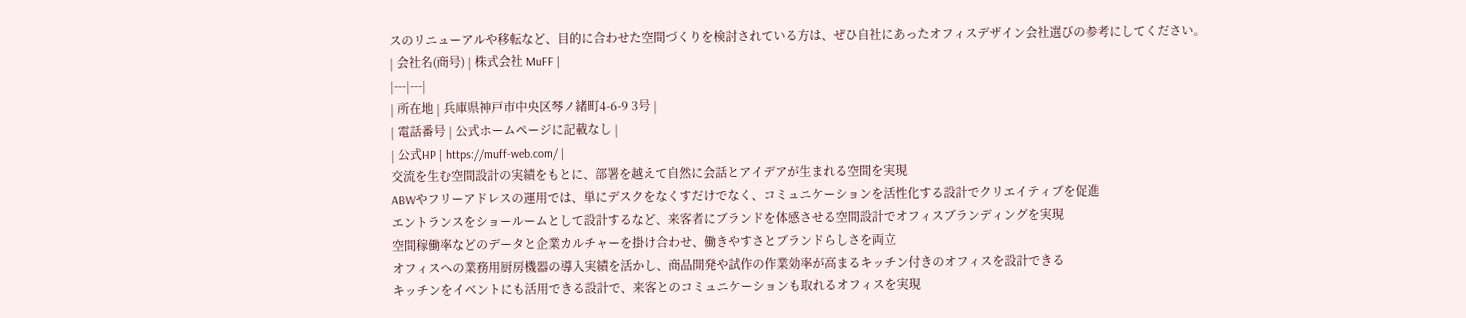スのリニューアルや移転など、目的に合わせた空間づくりを検討されている方は、ぜひ自社にあったオフィスデザイン会社選びの参考にしてください。
| 会社名(商号) | 株式会社 MuFF |
|---|---|
| 所在地 | 兵庫県神戸市中央区琴ノ緒町4-6-9 3号 |
| 電話番号 | 公式ホームページに記載なし |
| 公式HP | https://muff-web.com/ |
交流を生む空間設計の実績をもとに、部署を越えて自然に会話とアイデアが生まれる空間を実現
ABWやフリーアドレスの運用では、単にデスクをなくすだけでなく、コミュニケーションを活性化する設計でクリエイティブを促進
エントランスをショールームとして設計するなど、来客者にブランドを体感させる空間設計でオフィスブランディングを実現
空間稼働率などのデータと企業カルチャーを掛け合わせ、働きやすさとブランドらしさを両立
オフィスへの業務用厨房機器の導入実績を活かし、商品開発や試作の作業効率が高まるキッチン付きのオフィスを設計できる
キッチンをイベントにも活用できる設計で、来客とのコミュニケーションも取れるオフィスを実現